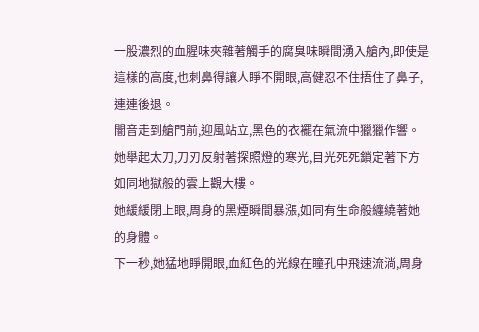一股濃烈的血腥味夾雜著觸手的腐臭味瞬間湧入艙內,即使是這樣的高度,也刺鼻得讓人睜不開眼,高健忍不住捂住了鼻子,連連後退。
闇音走到艙門前,迎風站立,黑色的衣襬在氣流中獵獵作響。
她舉起太刀,刀刃反射著探照燈的寒光,目光死死鎖定著下方如同地獄般的雲上觀大樓。
她緩緩閉上眼,周身的黑煙瞬間暴漲,如同有生命般纏繞著她的身體。
下一秒,她猛地睜開眼,血紅色的光線在瞳孔中飛速流淌,周身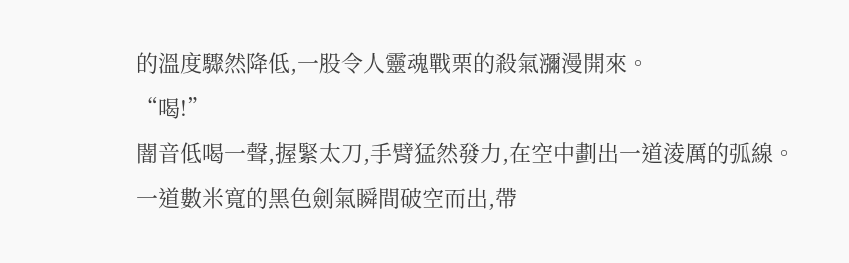的溫度驟然降低,一股令人靈魂戰栗的殺氣瀰漫開來。
“喝!”
闇音低喝一聲,握緊太刀,手臂猛然發力,在空中劃出一道淩厲的弧線。
一道數米寬的黑色劍氣瞬間破空而出,帶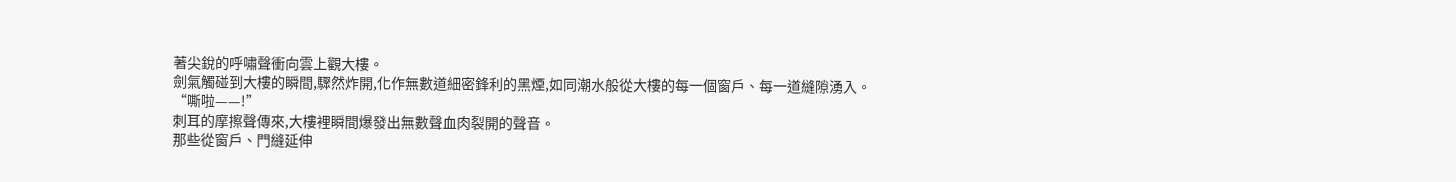著尖銳的呼嘯聲衝向雲上觀大樓。
劍氣觸碰到大樓的瞬間,驟然炸開,化作無數道細密鋒利的黑煙,如同潮水般從大樓的每一個窗戶、每一道縫隙湧入。
“嘶啦——!”
刺耳的摩擦聲傳來,大樓裡瞬間爆發出無數聲血肉裂開的聲音。
那些從窗戶、門縫延伸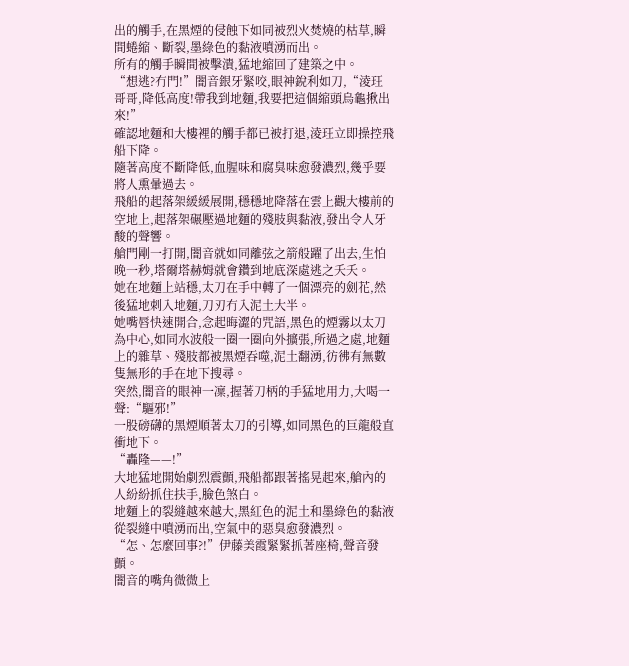出的觸手,在黑煙的侵蝕下如同被烈火焚燒的枯草,瞬間蜷縮、斷裂,墨綠色的黏液噴湧而出。
所有的觸手瞬間被擊潰,猛地縮回了建築之中。
“想逃?冇門!”闇音銀牙緊咬,眼神銳利如刀,“淩玨哥哥,降低高度!帶我到地麵,我要把這個縮頭烏龜揪出來!”
確認地麵和大樓裡的觸手都已被打退,淩玨立即操控飛船下降。
隨著高度不斷降低,血腥味和腐臭味愈發濃烈,幾乎要將人熏暈過去。
飛船的起落架緩緩展開,穩穩地降落在雲上觀大樓前的空地上,起落架碾壓過地麵的殘肢與黏液,發出令人牙酸的聲響。
艙門剛一打開,闇音就如同離弦之箭般躍了出去,生怕晚一秒,塔爾塔赫姆就會鑽到地底深處逃之夭夭。
她在地麵上站穩,太刀在手中轉了一個漂亮的劍花,然後猛地刺入地麵,刀刃冇入泥土大半。
她嘴唇快速開合,念起晦澀的咒語,黑色的煙霧以太刀為中心,如同水波般一圈一圈向外擴張,所過之處,地麵上的雜草、殘肢都被黑煙吞噬,泥土翻湧,彷彿有無數隻無形的手在地下搜尋。
突然,闇音的眼神一凜,握著刀柄的手猛地用力,大喝一聲:“驅邪!”
一股磅礴的黑煙順著太刀的引導,如同黑色的巨龍般直衝地下。
“轟隆——!”
大地猛地開始劇烈震顫,飛船都跟著搖晃起來,艙內的人紛紛抓住扶手,臉色煞白。
地麵上的裂縫越來越大,黑紅色的泥土和墨綠色的黏液從裂縫中噴湧而出,空氣中的惡臭愈發濃烈。
“怎、怎麼回事?!”伊藤美霞緊緊抓著座椅,聲音發顫。
闇音的嘴角微微上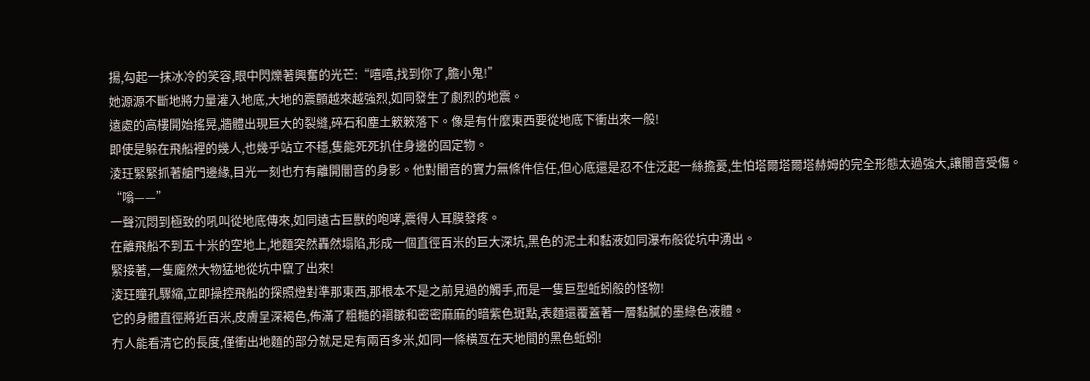揚,勾起一抹冰冷的笑容,眼中閃爍著興奮的光芒:“嘻嘻,找到你了,膽小鬼!”
她源源不斷地將力量灌入地底,大地的震顫越來越強烈,如同發生了劇烈的地震。
遠處的高樓開始搖晃,牆體出現巨大的裂縫,碎石和塵土簌簌落下。像是有什麼東西要從地底下衝出來一般!
即使是躲在飛船裡的幾人,也幾乎站立不穩,隻能死死扒住身邊的固定物。
淩玨緊緊抓著艙門邊緣,目光一刻也冇有離開闇音的身影。他對闇音的實力無條件信任,但心底還是忍不住泛起一絲擔憂,生怕塔爾塔爾塔赫姆的完全形態太過強大,讓闇音受傷。
“嗡——”
一聲沉悶到極致的吼叫從地底傳來,如同遠古巨獸的咆哮,震得人耳膜發疼。
在離飛船不到五十米的空地上,地麵突然轟然塌陷,形成一個直徑百米的巨大深坑,黑色的泥土和黏液如同瀑布般從坑中湧出。
緊接著,一隻龐然大物猛地從坑中竄了出來!
淩玨瞳孔驟縮,立即操控飛船的探照燈對準那東西,那根本不是之前見過的觸手,而是一隻巨型蚯蚓般的怪物!
它的身體直徑將近百米,皮膚呈深褐色,佈滿了粗糙的褶皺和密密麻麻的暗紫色斑點,表麵還覆蓋著一層黏膩的墨綠色液體。
冇人能看清它的長度,僅衝出地麵的部分就足足有兩百多米,如同一條橫亙在天地間的黑色蚯蚓!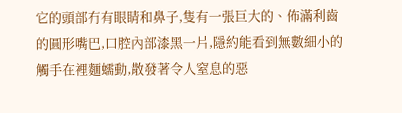它的頭部冇有眼睛和鼻子,隻有一張巨大的、佈滿利齒的圓形嘴巴,口腔內部漆黑一片,隱約能看到無數細小的觸手在裡麵蠕動,散發著令人窒息的惡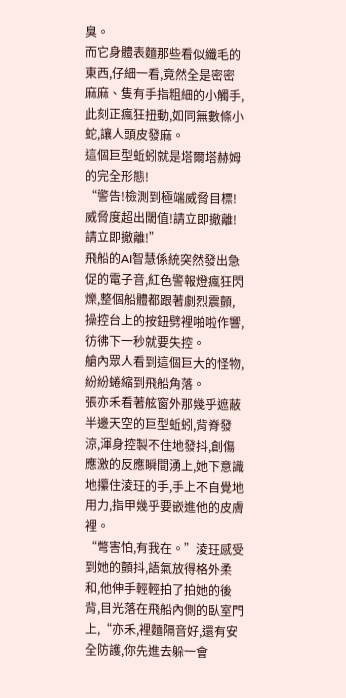臭。
而它身體表麵那些看似纖毛的東西,仔細一看,竟然全是密密麻麻、隻有手指粗細的小觸手,此刻正瘋狂扭動,如同無數條小蛇,讓人頭皮發麻。
這個巨型蚯蚓就是塔爾塔赫姆的完全形態!
“警告!檢測到極端威脅目標!威脅度超出閾值!請立即撤離!請立即撤離!”
飛船的AI智慧係統突然發出急促的電子音,紅色警報燈瘋狂閃爍,整個船體都跟著劇烈震顫,操控台上的按鈕劈裡啪啦作響,彷彿下一秒就要失控。
艙內眾人看到這個巨大的怪物,紛紛蜷縮到飛船角落。
張亦禾看著舷窗外那幾乎遮蔽半邊天空的巨型蚯蚓,背脊發涼,渾身控製不住地發抖,創傷應激的反應瞬間湧上,她下意識地攥住淩玨的手,手上不自覺地用力,指甲幾乎要嵌進他的皮膚裡。
“彆害怕,有我在。”淩玨感受到她的顫抖,語氣放得格外柔和,他伸手輕輕拍了拍她的後背,目光落在飛船內側的臥室門上,“亦禾,裡麵隔音好,還有安全防護,你先進去躲一會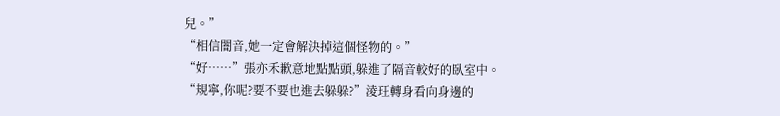兒。”
“相信闇音,她一定會解決掉這個怪物的。”
“好……”張亦禾歉意地點點頭,躲進了隔音較好的臥室中。
“規寧,你呢?要不要也進去躲躲?”淩玨轉身看向身邊的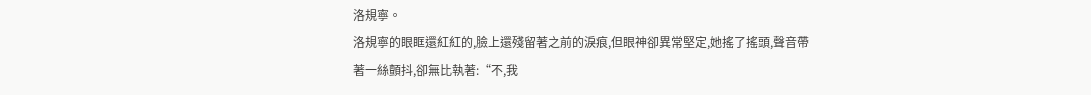洛規寧。
洛規寧的眼眶還紅紅的,臉上還殘留著之前的淚痕,但眼神卻異常堅定,她搖了搖頭,聲音帶著一絲顫抖,卻無比執著:“不,我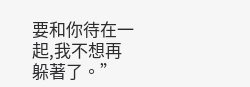要和你待在一起,我不想再躲著了。”